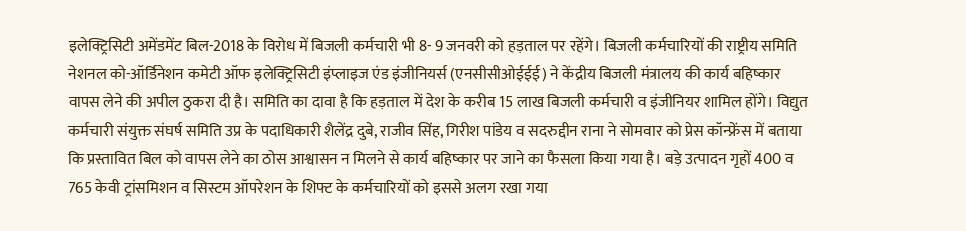इलेक्ट्रिसिटी अमेंडमेंट बिल-2018 के विरोध में बिजली कर्मचारी भी 8- 9 जनवरी को हड़ताल पर रहेंगे। बिजली कर्मचारियों की राष्ट्रीय समिति नेशनल को-ऑर्डिनेशन कमेटी ऑफ इलेक्ट्रिसिटी इंप्लाइज एंड इंजीनियर्स (एनसीसीओईईई) ने केंद्रीय बिजली मंत्रालय की कार्य बहिष्कार वापस लेने की अपील ठुकरा दी है। समिति का दावा है कि हड़ताल में देश के करीब 15 लाख बिजली कर्मचारी व इंजीनियर शामिल होंगे। विद्युत कर्मचारी संयुक्त संघर्ष समिति उप्र के पदाधिकारी शैलेंद्र दुबे, राजीव सिंह, गिरीश पांडेय व सदरुद्दीन राना ने सोमवार को प्रेस कॉन्फ्रेंस में बताया कि प्रस्तावित बिल को वापस लेने का ठोस आश्वासन न मिलने से कार्य बहिष्कार पर जाने का फैसला किया गया है। बड़े उत्पादन गृहों 400 व 765 केवी ट्रांसमिशन व सिस्टम ऑपरेशन के शिफ्ट के कर्मचारियों को इससे अलग रखा गया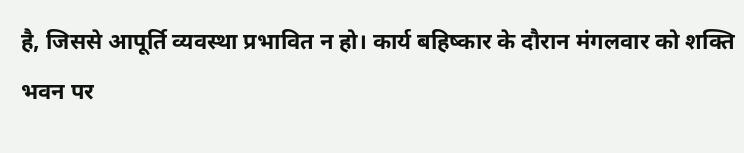है, जिससे आपूर्ति व्यवस्था प्रभावित न हो। कार्य बहिष्कार के दौरान मंगलवार को शक्ति भवन पर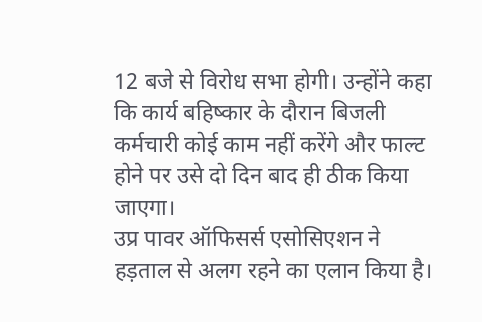12 बजे से विरोध सभा होगी। उन्होंने कहा कि कार्य बहिष्कार के दौरान बिजली कर्मचारी कोई काम नहीं करेंगे और फाल्ट होने पर उसे दो दिन बाद ही ठीक किया जाएगा।
उप्र पावर ऑफिसर्स एसोसिएशन ने हड़ताल से अलग रहने का एलान किया है।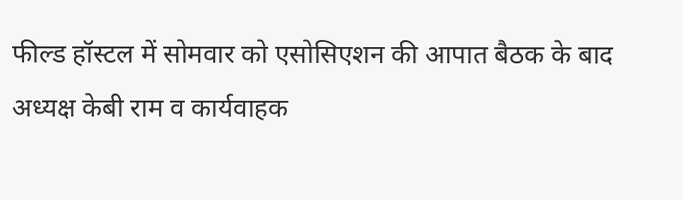फील्ड हॉस्टल में सोमवार को एसोसिएशन की आपात बैठक के बाद अध्यक्ष केबी राम व कार्यवाहक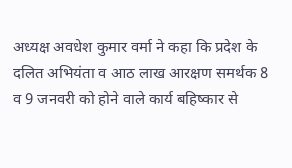अध्यक्ष अवधेश कुमार वर्मा ने कहा कि प्रदेश के दलित अभियंता व आठ लाख आरक्षण समर्थक 8 व 9 जनवरी को होने वाले कार्य बहिष्कार से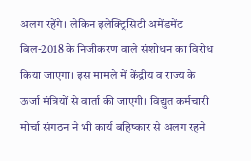अलग रहेंगे। लेकिन इलेक्ट्रिसिटी अमेंडमेंट बिल-2018 के निजीकरण वाले संशोधन का विरोध किया जाएगा। इस मामले में केंद्रीय व राज्य के ऊर्जा मंत्रियों से वार्ता की जाएगी। विद्युत कर्मचारी मोर्चा संगठन ने भी कार्य बहिष्कार से अलग रहने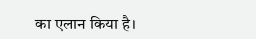का एलान किया है।